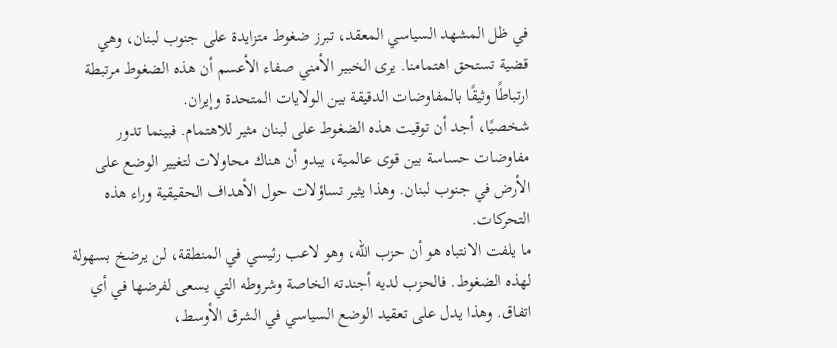في ظل المشهد السياسي المعقد، تبرز ضغوط متزايدة على جنوب لبنان، وهي قضية تستحق اهتمامنا. يرى الخبير الأمني صفاء الأعسم أن هذه الضغوط مرتبطة ارتباطًا وثيقًا بالمفاوضات الدقيقة بين الولايات المتحدة وإيران.
شخصيًا، أجد أن توقيت هذه الضغوط على لبنان مثير للاهتمام. فبينما تدور مفاوضات حساسة بين قوى عالمية، يبدو أن هناك محاولات لتغيير الوضع على الأرض في جنوب لبنان. وهذا يثير تساؤلات حول الأهداف الحقيقية وراء هذه التحركات.
ما يلفت الانتباه هو أن حزب الله، وهو لاعب رئيسي في المنطقة، لن يرضخ بسهولة لهذه الضغوط. فالحزب لديه أجندته الخاصة وشروطه التي يسعى لفرضها في أي اتفاق. وهذا يدل على تعقيد الوضع السياسي في الشرق الأوسط،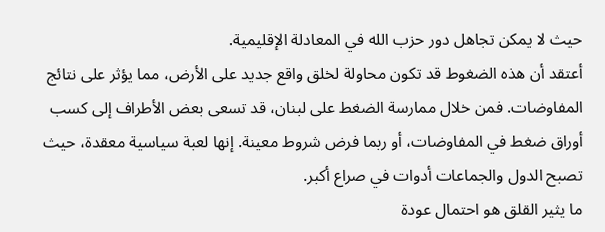حيث لا يمكن تجاهل دور حزب الله في المعادلة الإقليمية.
أعتقد أن هذه الضغوط قد تكون محاولة لخلق واقع جديد على الأرض، مما يؤثر على نتائج المفاوضات. فمن خلال ممارسة الضغط على لبنان، قد تسعى بعض الأطراف إلى كسب أوراق ضغط في المفاوضات، أو ربما فرض شروط معينة. إنها لعبة سياسية معقدة، حيث تصبح الدول والجماعات أدوات في صراع أكبر.
ما يثير القلق هو احتمال عودة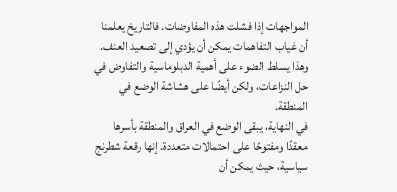المواجهات إذا فشلت هذه المفاوضات. فالتاريخ يعلمنا أن غياب التفاهمات يمكن أن يؤدي إلى تصعيد العنف. وهذا يسلط الضوء على أهمية الدبلوماسية والتفاوض في حل النزاعات، ولكن أيضًا على هشاشة الوضع في المنطقة.
في النهاية، يبقى الوضع في العراق والمنطقة بأسرها معقدًا ومفتوحًا على احتمالات متعددة. إنها رقعة شطرنج سياسية، حيث يمكن أن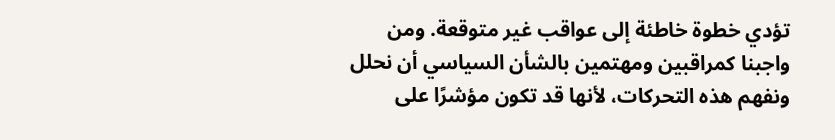تؤدي خطوة خاطئة إلى عواقب غير متوقعة. ومن واجبنا كمراقبين ومهتمين بالشأن السياسي أن نحلل ونفهم هذه التحركات، لأنها قد تكون مؤشرًا على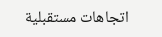اتجاهات مستقبلية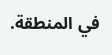في المنطقة.